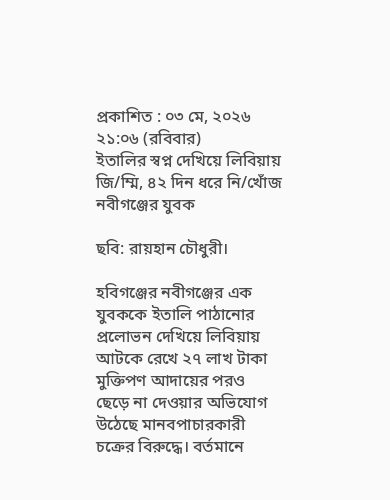প্রকাশিত : ০৩ মে, ২০২৬ ২১:০৬ (রবিবার)
ইতালির স্বপ্ন দেখিয়ে লিবিয়ায় জি/ম্মি, ৪২ দিন ধরে নি/খোঁজ নবীগঞ্জের যুবক

ছবি: রায়হান চৌধুরী।

হবিগঞ্জের নবীগঞ্জের এক যুবককে ইতালি পাঠানোর প্রলোভন দেখিয়ে লিবিয়ায় আটকে রেখে ২৭ লাখ টাকা মুক্তিপণ আদায়ের পরও ছেড়ে না দেওয়ার অভিযোগ উঠেছে মানবপাচারকারী চক্রের বিরুদ্ধে। বর্তমানে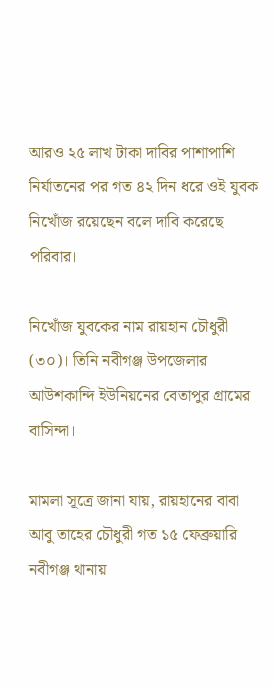আরও ২৫ লাখ টাকা দাবির পাশাপাশি নির্যাতনের পর গত ৪২ দিন ধরে ওই যুবক নিখোঁজ রয়েছেন বলে দাবি করেছে পরিবার।

নিখোঁজ যুবকের নাম রায়হান চৌধুরী (৩০)। তিনি নবীগঞ্জ উপজেলার আউশকান্দি ইউনিয়নের বেতাপুর গ্রামের বাসিন্দা।

মামলা সূত্রে জানা যায়, রায়হানের বাবা আবু তাহের চৌধুরী গত ১৫ ফেব্রুয়ারি নবীগঞ্জ থানায়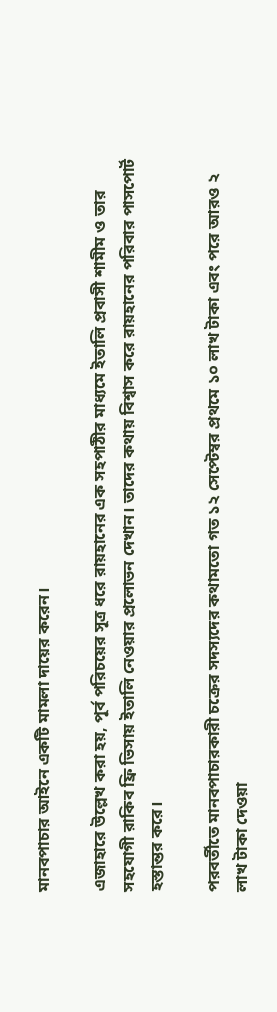মানবপাচার আইনে একটি মামলা দায়ের করেন।

এজাহারে উল্লেখ করা হয়, পূর্ব পরিচয়ের সূত্র ধরে রায়হানের এক সহপাঠীর মাধ্যমে ইতালি প্রবাসী শামীম ও তার সহযোগী রাকিব ফ্রি ভিসায় ইতালি নেওয়ার প্রলোভন দেখান। তাদের কথায় বিশ্বাস করে রায়হানের পরিবার পাসপোর্ট হস্তান্তর করে।

পরবর্তীতে মানবপাচারকারী চক্রের সদস্যদের কথামতো গত ১২ সেপ্টেম্বর প্রথমে ১০ লাখ টাকা এবং পরে আরও ২ লাখ টাকা দেওয়া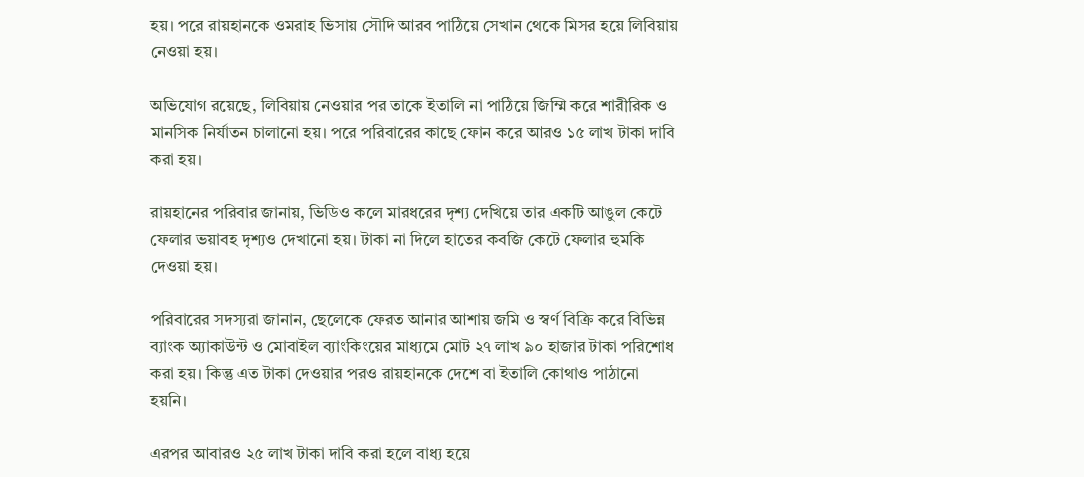হয়। পরে রায়হানকে ওমরাহ ভিসায় সৌদি আরব পাঠিয়ে সেখান থেকে মিসর হয়ে লিবিয়ায় নেওয়া হয়।

অভিযোগ রয়েছে, লিবিয়ায় নেওয়ার পর তাকে ইতালি না পাঠিয়ে জিম্মি করে শারীরিক ও মানসিক নির্যাতন চালানো হয়। পরে পরিবারের কাছে ফোন করে আরও ১৫ লাখ টাকা দাবি করা হয়।

রায়হানের পরিবার জানায়, ভিডিও কলে মারধরের দৃশ্য দেখিয়ে তার একটি আঙুল কেটে ফেলার ভয়াবহ দৃশ্যও দেখানো হয়। টাকা না দিলে হাতের কবজি কেটে ফেলার হুমকি দেওয়া হয়।

পরিবারের সদস্যরা জানান, ছেলেকে ফেরত আনার আশায় জমি ও স্বর্ণ বিক্রি করে বিভিন্ন ব্যাংক অ্যাকাউন্ট ও মোবাইল ব্যাংকিংয়ের মাধ্যমে মোট ২৭ লাখ ৯০ হাজার টাকা পরিশোধ করা হয়। কিন্তু এত টাকা দেওয়ার পরও রায়হানকে দেশে বা ইতালি কোথাও পাঠানো হয়নি।

এরপর আবারও ২৫ লাখ টাকা দাবি করা হলে বাধ্য হয়ে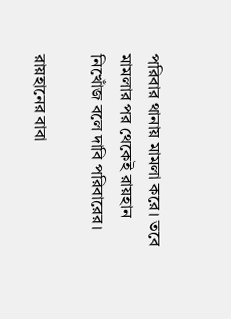পরিবার থানায় মামলা করে। তবে মামলার পর থেকেই রায়হান নিখোঁজ বলে দাবি পরিবারের।

রায়হানের বাবা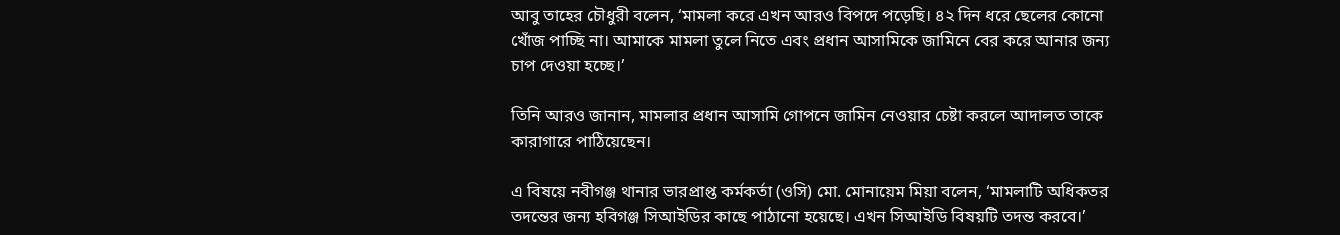আবু তাহের চৌধুরী বলেন, ‘মামলা করে এখন আরও বিপদে পড়েছি। ৪২ দিন ধরে ছেলের কোনো খোঁজ পাচ্ছি না। আমাকে মামলা তুলে নিতে এবং প্রধান আসামিকে জামিনে বের করে আনার জন্য চাপ দেওয়া হচ্ছে।’

তিনি আরও জানান, মামলার প্রধান আসামি গোপনে জামিন নেওয়ার চেষ্টা করলে আদালত তাকে কারাগারে পাঠিয়েছেন।

এ বিষয়ে নবীগঞ্জ থানার ভারপ্রাপ্ত কর্মকর্তা (ওসি) মো. মোনায়েম মিয়া বলেন, ‘মামলাটি অধিকতর তদন্তের জন্য হবিগঞ্জ সিআইডির কাছে পাঠানো হয়েছে। এখন সিআইডি বিষয়টি তদন্ত করবে।’